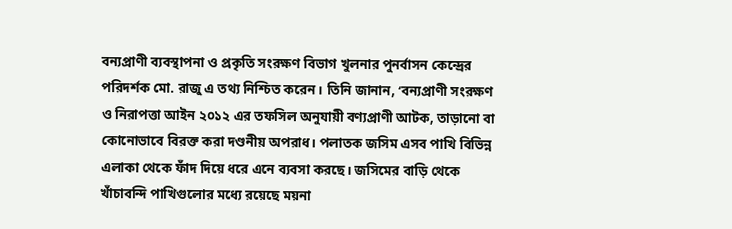বন্যপ্রাণী ব্যবস্থাপনা ও প্রকৃতি সংরক্ষণ বিভাগ খুলনার পুনর্বাসন কেন্দ্রের পরিদর্শক মো. রাজু এ তথ্য নিশ্চিত করেন। তিনি জানান, ‘বন্যপ্রাণী সংরক্ষণ ও নিরাপত্তা আইন ২০১২ এর তফসিল অনুযায়ী বণ্যপ্রাণী আটক, তাড়ানো বা কোনোভাবে বিরক্ত করা দণ্ডনীয় অপরাধ। পলাতক জসিম এসব পাখি বিভিন্ন এলাকা থেকে ফাঁদ দিয়ে ধরে এনে ব্যবসা করছে। জসিমের বাড়ি থেকে খাঁচাবন্দি পাখিগুলোর মধ্যে রয়েছে ময়না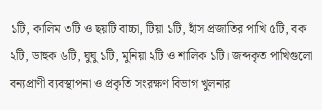১টি, কালিম ৩টি ও ছয়টি বাচ্চা, টিয়া ১টি, হাঁস প্রজাতির পাখি ৫টি, বক ২টি, ডাহুক ৬টি, ঘুঘু ১টি, মুনিয়া ২টি ও শালিক ১টি। জব্দকৃত পাখিগুলো বন্যপ্রাণী ব্যবস্থাপনা ও প্রকৃতি সংরক্ষণ বিভাগ খুলনার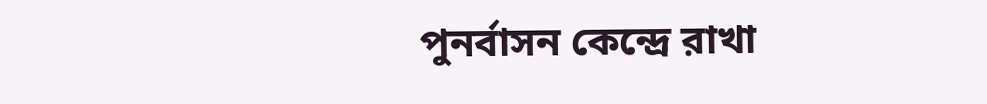পুনর্বাসন কেন্দ্রে রাখা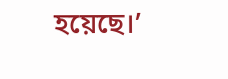হয়েছে।’